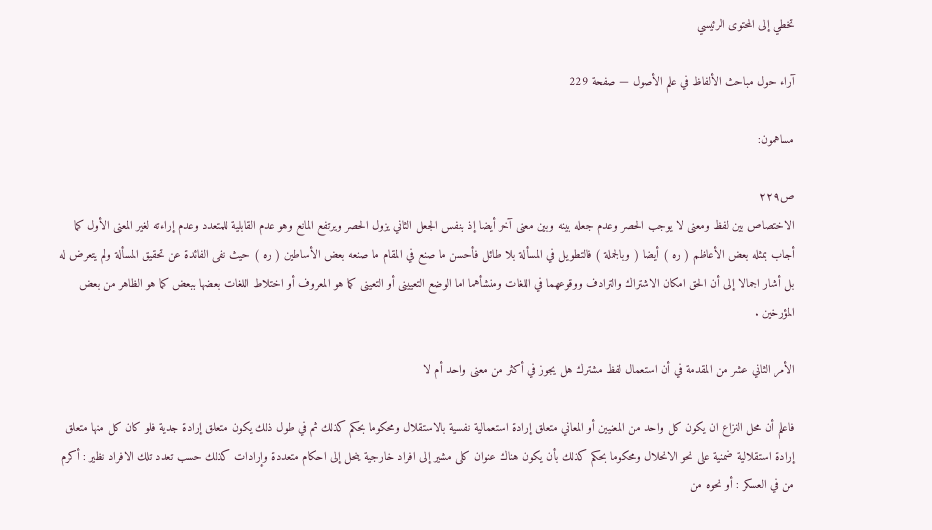تخطي إلى المحتوى الرئيسي

آراء حول مباحث الألفاظ في علم الأصول — صفحة 229

مساهمون:

ص٢٢٩
الاختصاص بين لفظ ومعنى لا يوجب الحصر وعدم جعله بينه وبين معنى آخر أيضا إذ بنفس الجعل الثاني يزول الحصر ويرتفع المانع وهو عدم القابلية للمتعدد وعدم إراءته لغير المعنى الأول كما أجاب بمثله بعض الأعاظم ( ره ) أيضا ( وبالجملة ) فالتطويل في المسألة بلا طائل فأحسن ما صنع في المقام ما صنعه بعض الأساطين ( ره ) حيث نفى الفائدة عن تحقيق المسألة ولم يتعرض له بل أشار اجمالا إلى أن الحق امكان الاشتراك والترادف ووقوعهما في اللغات ومنشأهما اما الوضع التعيينى أو التعينى كما هو المعروف أو اختلاط اللغات بعضها ببعض كما هو الظاهر من بعض المؤرخين .

الأمر الثاني عشر من المقدمة في أن استعمال لفظ مشترك هل يجوز في أكثر من معنى واحد أم لا

فاعلم أن محل النزاع ان يكون كل واحد من المعنيين أو المعاني متعلق إرادة استعمالية نفسية بالاستقلال ومحكوما بحكم كذلك ثم في طول ذلك يكون متعلق إرادة جدية فلو كان كل منها متعلق إرادة استقلالية ضمنية على نحو الانحلال ومحكوما بحكم كذلك بأن يكون هناك عنوان كلى مشير إلى افراد خارجية ينحل إلى احكام متعددة وإرادات كذلك حسب تعدد تلك الافراد نظير : أكرم من في العسكر : أو نحوه من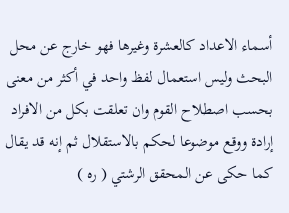أسماء الاعداد كالعشرة وغيرها فهو خارج عن محل البحث وليس استعمال لفظ واحد في أكثر من معنى بحسب اصطلاح القوم وان تعلقت بكل من الافراد إرادة ووقع موضوعا لحكم بالاستقلال ثم إنه قد يقال كما حكى عن المحقق الرشتي ( ره )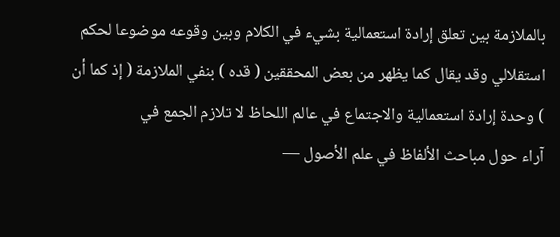بالملازمة بين تعلق إرادة استعمالية بشيء في الكلام وبين وقوعه موضوعا لحكم استقلالي وقد يقال كما يظهر من بعض المحققين ( قده ) بنفي الملازمة ( إذ كما أن ) وحدة إرادة استعمالية والاجتماع في عالم اللحاظ لا تلازم الجمع في
آراء حول مباحث الألفاظ في علم الأصول —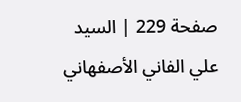صفحة 229 | السيد علي الفاني الأصفهاني